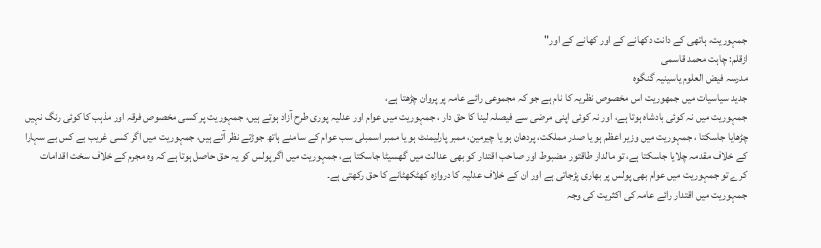جمہوریت، ہاتھی کے دانت دکھانے کے اور کھانے کے اور"
ازقلم: چاہت محمد قاسمی
مدرسہ فیض العلوم یاسینیہ گنگوہ
جدید سیاسیات میں جمھوریت اس مخصوص نظریہ کا نام ہے جو کہ مجموعی رائے عامہ پر پروان چڑھتا ہے،
جمہوریت میں نہ کوئی بادشاہ ہوتا ہے، اور نہ کوئی اپنی مرضی سے فیصلہ لینا کا حق دار ، جمہوریت میں عوام اور عدلیہ پوری طرح آزاد ہوتے ہیں، جمہوریت پر کسی مخصوص فرقہ اور مذہب کا کوئی رنگ نہیں چڑھایا جاسکتا ، جمہوریت میں وزیر اعظم ہو یا صدر مملکت، پردھان ہو یا چیرمین، ممبر پارلیمنٹ ہو یا ممبر اسمبلی سب عوام کے سامنے ہاتھ جوڑتے نظر آتے ہیں، جمہوریت میں اگر کسی غریب بے کس بے سہارا کے خلاف مقدمہ چلایا جاسکتا ہے، تو مالدار طاقتور مضبوط اور صاحب اقتدار کو بھی عدالت میں گھسیٹا جاسکتا ہے، جمہوریت میں اگر پولس کو یہ حق حاصل ہوتا ہے کہ وہ مجرم کے خلاف سخت اقدامات کرے تو جمہوریت میں عوام بھی پولس پر بھاری پڑجاتی ہے اور ان کے خلاف عدلیہ کا دروازہ کھٹکھٹانے کا حق رکھتی ہے۔
جمہوریت میں اقتدار رائے عامہ کی اکثریت کی وجہ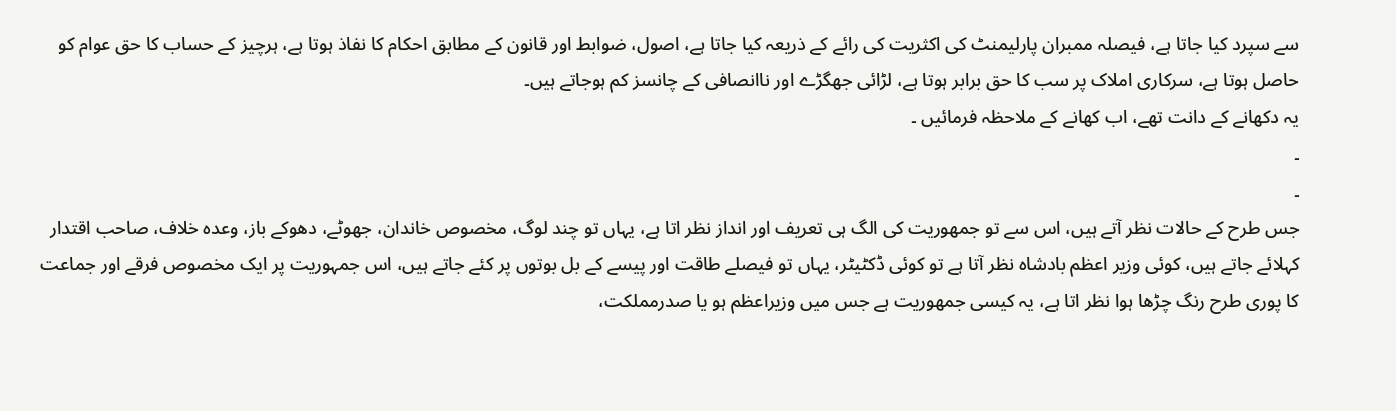سے سپرد کیا جاتا ہے، فیصلہ ممبران پارلیمنٹ کی اکثریت کی رائے کے ذریعہ کیا جاتا ہے، اصول، ضوابط اور قانون کے مطابق احکام کا نفاذ ہوتا ہے، ہرچیز کے حساب کا حق عوام کو حاصل ہوتا ہے، سرکاری املاک پر سب کا حق برابر ہوتا ہے، لڑائی جھگڑے اور ناانصافی کے چانسز کم ہوجاتے ہیں۔
یہ دکھانے کے دانت تھے، اب کھانے کے ملاحظہ فرمائیں ۔
۔
۔
جس طرح کے حالات نظر آتے ہیں، اس سے تو جمھوریت کی الگ ہی تعریف اور انداز نظر اتا ہے، یہاں تو چند لوگ، مخصوص خاندان، جھوٹے، دھوکے باز، وعدہ خلاف، صاحب اقتدار کہلائے جاتے ہیں، کوئی وزیر اعظم بادشاہ نظر آتا ہے تو کوئی ڈکٹیٹر، یہاں تو فیصلے طاقت اور پیسے کے بل بوتوں پر کئے جاتے ہیں، اس جمہوریت پر ایک مخصوص فرقے اور جماعت کا پوری طرح رنگ چڑھا ہوا نظر اتا ہے، یہ کیسی جمھوریت ہے جس میں وزیراعظم ہو یا صدرمملکت،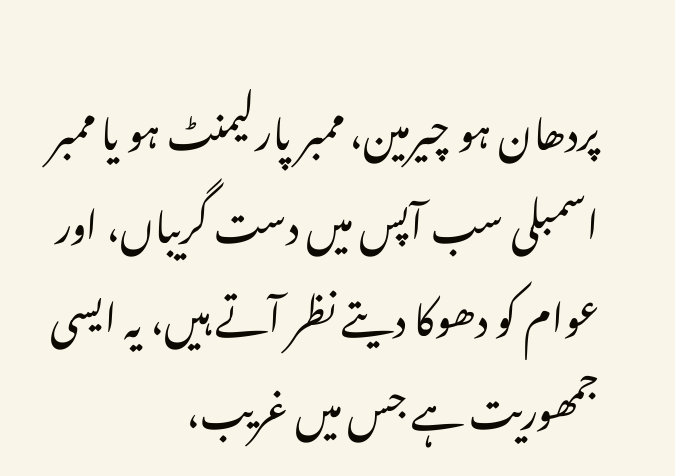پردھان ہو چیرمین، ممبر پارلیمنٹ ہو یا ممبر اسمبلی سب آپس میں دست گریباں، اور عوام کو دھوکا دیتے نظر آتے ہیں، یہ ایسی جمھوریت ہے جس میں غریب،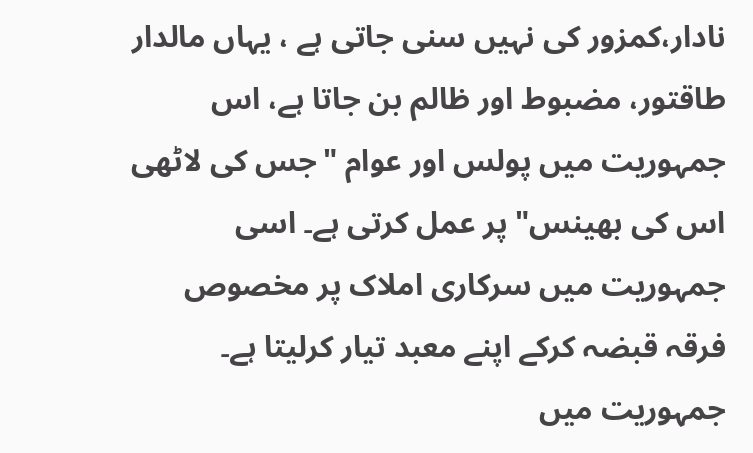نادار،کمزور کی نہیں سنی جاتی ہے ، یہاں مالدار طاقتور، مضبوط اور ظالم بن جاتا ہے، اس جمہوریت میں پولس اور عوام "جس کی لاٹھی اس کی بھینس" پر عمل کرتی ہے۔ اسی جمہوریت میں سرکاری املاک پر مخصوص فرقہ قبضہ کرکے اپنے معبد تیار کرلیتا ہے۔
جمہوریت میں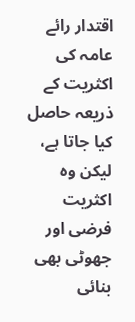اقتدار رائے عامہ کی اکثریت کے ذریعہ حاصل کیا جاتا ہے، لیکن وہ اکثریت فرضی اور جھوٹی بھی بنائی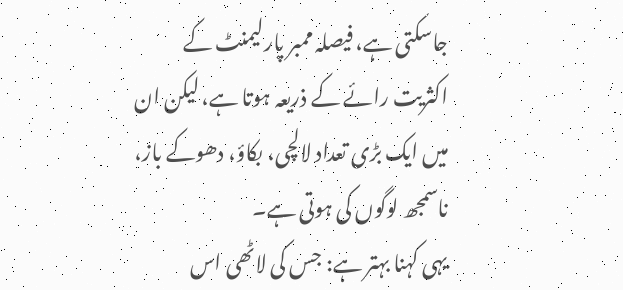جاسکتی ہے، فیصلہ ممبر پارلیمنٹ کے اکثریت رائے کے ذریعہ ہوتا ہے، لیکن ان میں ایک بڑی تعداد لالچی، بکاؤ، دھوکے باز، ناسمجھ لوگوں کی ہوتی ہے۔
یہی کہنا بہتر ہے: جس کی لاٹھی اس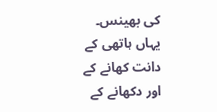کی بھینس۔ یہاں ہاتھی کے دانت کھانے کے اور دکھانے کے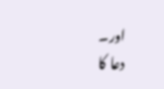اور۔
دعا کا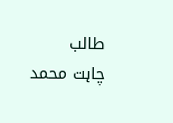طالب
چاہت محمد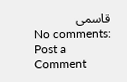قاسمی
No comments:
Post a Comment